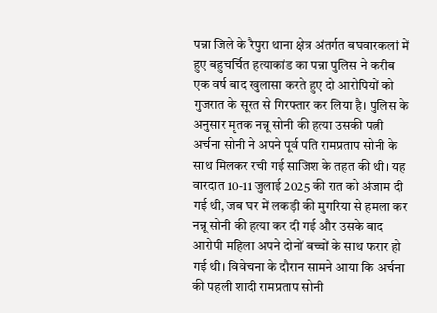पन्ना जिले के रैपुरा थाना क्षेत्र अंतर्गत बघवारकलां में हुए बहुचर्चित हत्याकांड का पन्ना पुलिस ने करीब एक वर्ष बाद खुलासा करते हुए दो आरोपियों को गुजरात के सूरत से गिरफ्तार कर लिया है। पुलिस के अनुसार मृतक नन्नू सोनी की हत्या उसकी पत्नी अर्चना सोनी ने अपने पूर्व पति रामप्रताप सोनी के साथ मिलकर रची गई साजिश के तहत की थी। यह वारदात 10-11 जुलाई 2025 की रात को अंजाम दी गई थी, जब घर में लकड़ी की मुगरिया से हमला कर नन्नू सोनी की हत्या कर दी गई और उसके बाद आरोपी महिला अपने दोनों बच्चों के साथ फरार हो गई थी। विवेचना के दौरान सामने आया कि अर्चना की पहली शादी रामप्रताप सोनी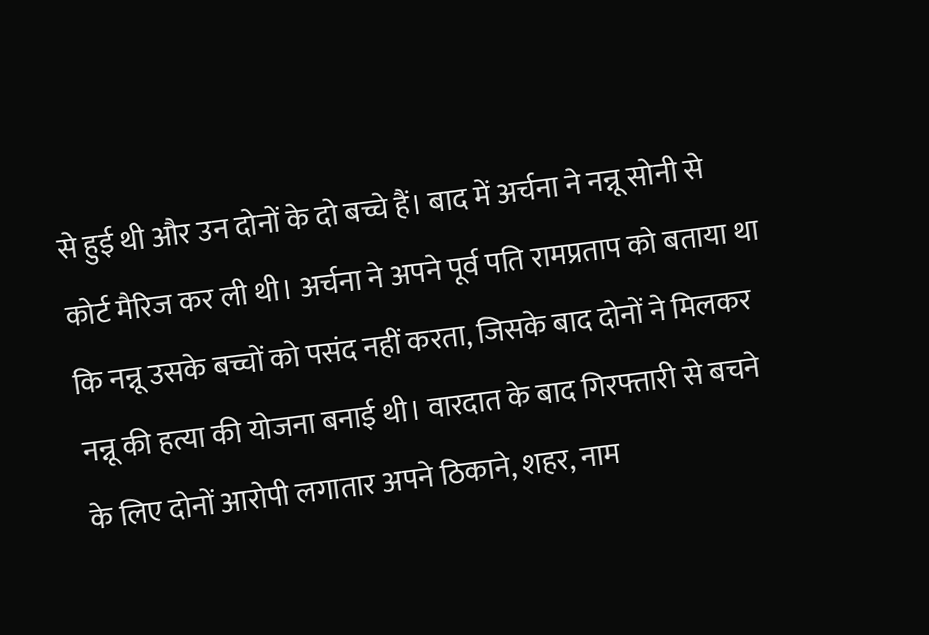से हुई थी और उन दोनों के दो बच्चे हैं। बाद में अर्चना ने नन्नू सोनी से कोर्ट मैरिज कर ली थी। अर्चना ने अपने पूर्व पति रामप्रताप को बताया था कि नन्नू उसके बच्चों को पसंद नहीं करता, जिसके बाद दोनों ने मिलकर नन्नू की हत्या की योजना बनाई थी। वारदात के बाद गिरफ्तारी से बचने के लिए दोनों आरोपी लगातार अपने ठिकाने, शहर, नाम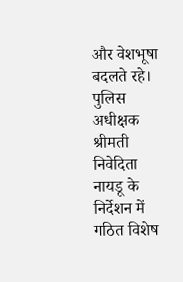और वेशभूषा बदलते रहे। पुलिस अधीक्षक श्रीमती निवेदिता नायडू के निर्देशन में गठित विशेष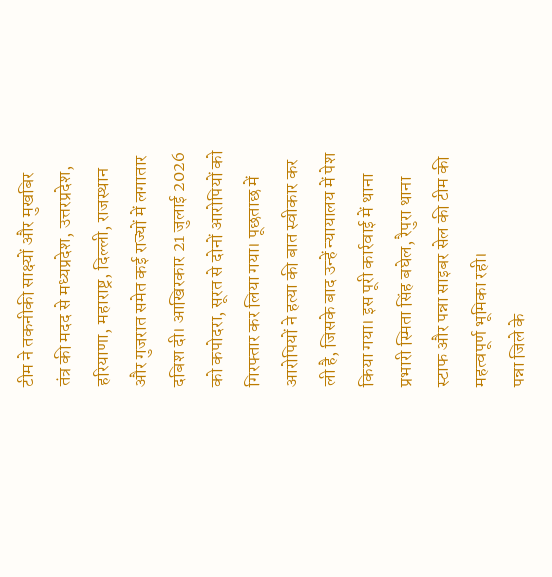टीम ने तकनीकी साक्ष्यों और मुखबिर तंत्र की मदद से मध्यप्रदेश, उत्तरप्रदेश, हरियाणा, महाराष्ट्र, दिल्ली, राजस्थान और गुजरात समेत कई राज्यों में लगातार दबिश दी। आखिरकार 21 जुलाई 2026 को कपोदरा, सूरत से दोनों आरोपियों को गिरफ्तार कर लिया गया। पूछताछ में आरोपियों ने हत्या की बात स्वीकार कर ली है, जिसके बाद उन्हें न्यायालय में पेश किया गया। इस पूरी कार्रवाई में थाना प्रभारी स्मिता सिंह बघेल, रैपुरा थाना स्टाफ और पन्ना साइबर सेल की टीम की महत्वपूर्ण भूमिका रही।
पन्ना जिले के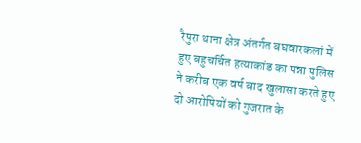रैपुरा थाना क्षेत्र अंतर्गत बघवारकलां में हुए बहुचर्चित हत्याकांड का पन्ना पुलिस ने करीब एक वर्ष बाद खुलासा करते हुए दो आरोपियों को गुजरात के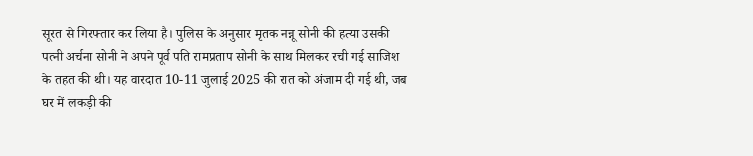सूरत से गिरफ्तार कर लिया है। पुलिस के अनुसार मृतक नन्नू सोनी की हत्या उसकी पत्नी अर्चना सोनी ने अपने पूर्व पति रामप्रताप सोनी के साथ मिलकर रची गई साजिश के तहत की थी। यह वारदात 10-11 जुलाई 2025 की रात को अंजाम दी गई थी, जब घर में लकड़ी की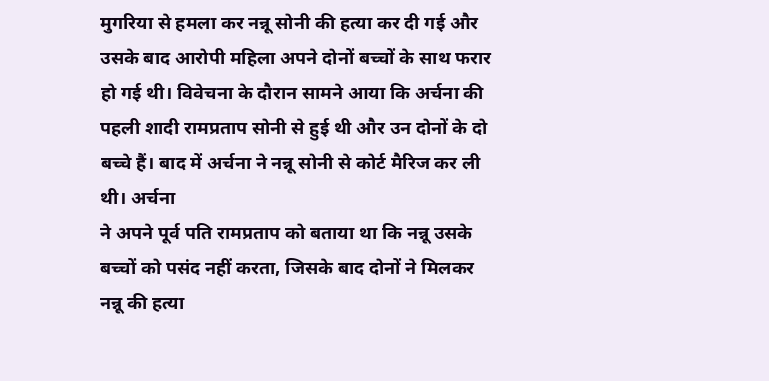मुगरिया से हमला कर नन्नू सोनी की हत्या कर दी गई और उसके बाद आरोपी महिला अपने दोनों बच्चों के साथ फरार हो गई थी। विवेचना के दौरान सामने आया कि अर्चना की पहली शादी रामप्रताप सोनी से हुई थी और उन दोनों के दो बच्चे हैं। बाद में अर्चना ने नन्नू सोनी से कोर्ट मैरिज कर ली थी। अर्चना
ने अपने पूर्व पति रामप्रताप को बताया था कि नन्नू उसके बच्चों को पसंद नहीं करता, जिसके बाद दोनों ने मिलकर नन्नू की हत्या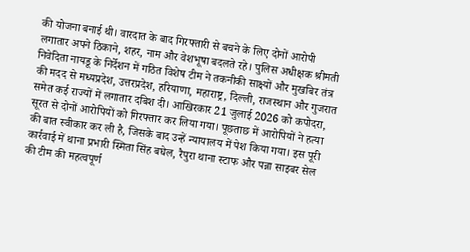की योजना बनाई थी। वारदात के बाद गिरफ्तारी से बचने के लिए दोनों आरोपी लगातार अपने ठिकाने, शहर, नाम और वेशभूषा बदलते रहे। पुलिस अधीक्षक श्रीमती निवेदिता नायडू के निर्देशन में गठित विशेष टीम ने तकनीकी साक्ष्यों और मुखबिर तंत्र की मदद से मध्यप्रदेश, उत्तरप्रदेश, हरियाणा, महाराष्ट्र, दिल्ली, राजस्थान और गुजरात समेत कई राज्यों में लगातार दबिश दी। आखिरकार 21 जुलाई 2026 को कपोदरा, सूरत से दोनों आरोपियों को गिरफ्तार कर लिया गया। पूछताछ में आरोपियों ने हत्या की बात स्वीकार कर ली है, जिसके बाद उन्हें न्यायालय में पेश किया गया। इस पूरी कार्रवाई में थाना प्रभारी स्मिता सिंह बघेल, रैपुरा थाना स्टाफ और पन्ना साइबर सेल की टीम की महत्वपूर्ण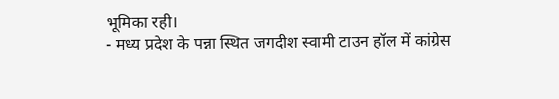भूमिका रही।
- मध्य प्रदेश के पन्ना स्थित जगदीश स्वामी टाउन हॉल में कांग्रेस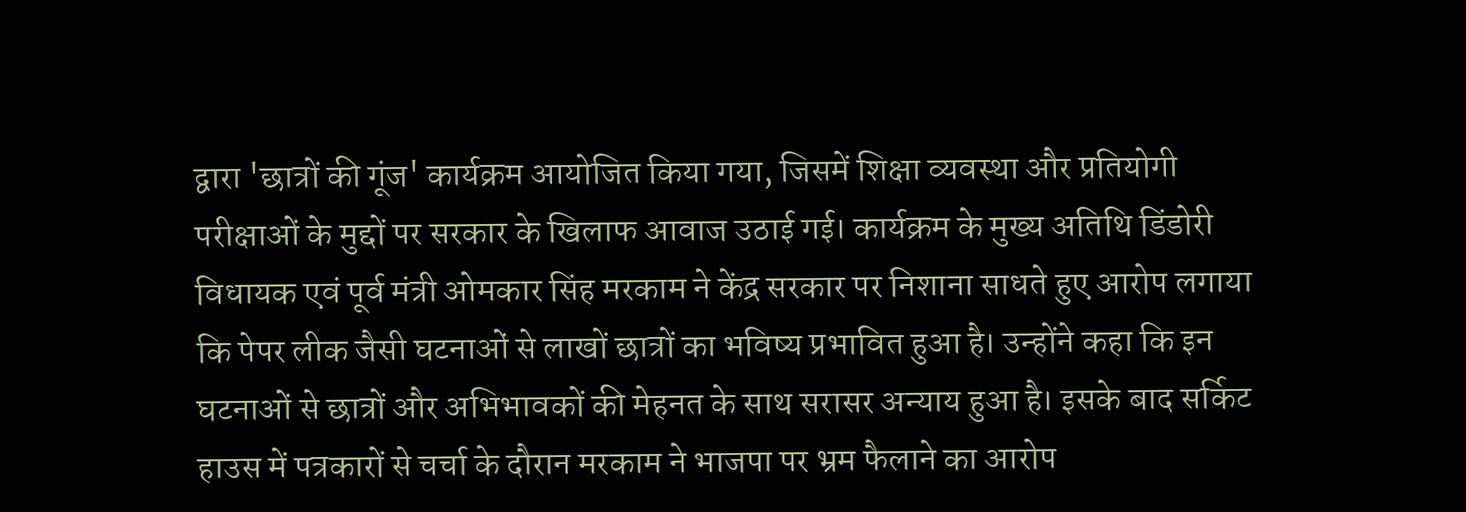द्वारा 'छात्रों की गूंज' कार्यक्रम आयोजित किया गया, जिसमें शिक्षा व्यवस्था और प्रतियोगी परीक्षाओं के मुद्दों पर सरकार के खिलाफ आवाज उठाई गई। कार्यक्रम के मुख्य अतिथि डिंडोरी विधायक एवं पूर्व मंत्री ओमकार सिंह मरकाम ने केंद्र सरकार पर निशाना साधते हुए आरोप लगाया कि पेपर लीक जैसी घटनाओं से लाखों छात्रों का भविष्य प्रभावित हुआ है। उन्होंने कहा कि इन घटनाओं से छात्रों और अभिभावकों की मेहनत के साथ सरासर अन्याय हुआ है। इसके बाद सर्किट हाउस में पत्रकारों से चर्चा के दौरान मरकाम ने भाजपा पर भ्रम फैलाने का आरोप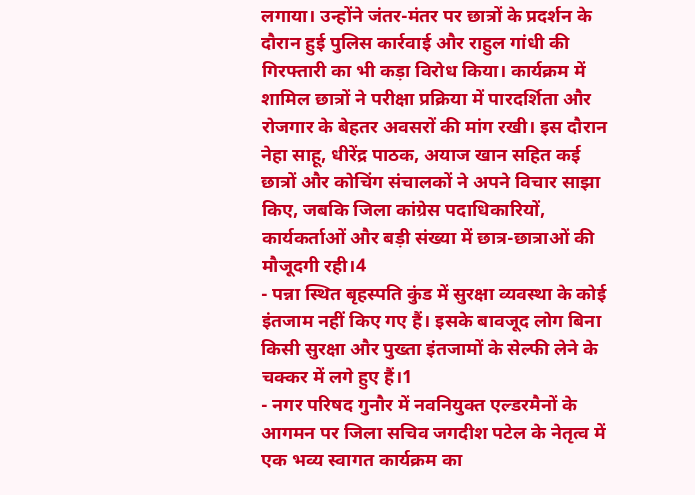लगाया। उन्होंने जंतर-मंतर पर छात्रों के प्रदर्शन के दौरान हुई पुलिस कार्रवाई और राहुल गांधी की गिरफ्तारी का भी कड़ा विरोध किया। कार्यक्रम में शामिल छात्रों ने परीक्षा प्रक्रिया में पारदर्शिता और रोजगार के बेहतर अवसरों की मांग रखी। इस दौरान नेहा साहू, धीरेंद्र पाठक, अयाज खान सहित कई छात्रों और कोचिंग संचालकों ने अपने विचार साझा किए, जबकि जिला कांग्रेस पदाधिकारियों, कार्यकर्ताओं और बड़ी संख्या में छात्र-छात्राओं की मौजूदगी रही।4
- पन्ना स्थित बृहस्पति कुंड में सुरक्षा व्यवस्था के कोई इंतजाम नहीं किए गए हैं। इसके बावजूद लोग बिना किसी सुरक्षा और पुख्ता इंतजामों के सेल्फी लेने के चक्कर में लगे हुए हैं।1
- नगर परिषद गुनौर में नवनियुक्त एल्डरमैनों के आगमन पर जिला सचिव जगदीश पटेल के नेतृत्व में एक भव्य स्वागत कार्यक्रम का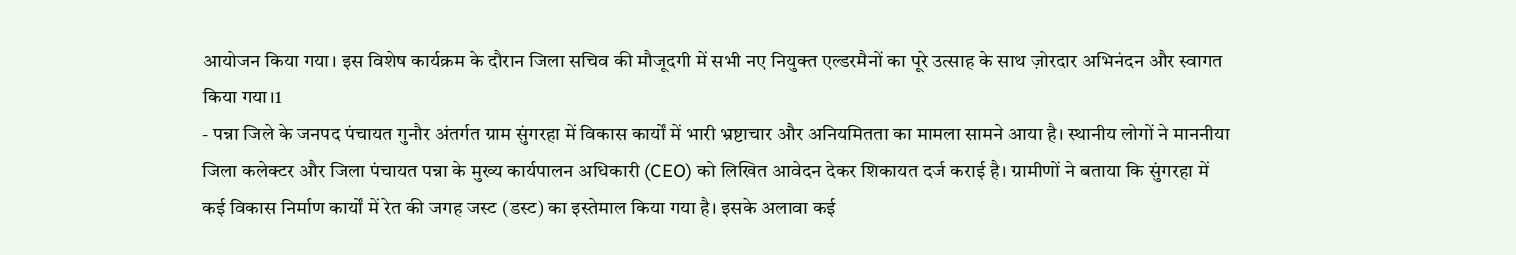आयोजन किया गया। इस विशेष कार्यक्रम के दौरान जिला सचिव की मौजूदगी में सभी नए नियुक्त एल्डरमैनों का पूरे उत्साह के साथ ज़ोरदार अभिनंदन और स्वागत किया गया।1
- पन्ना जिले के जनपद पंचायत गुनौर अंतर्गत ग्राम सुंगरहा में विकास कार्यों में भारी भ्रष्टाचार और अनियमितता का मामला सामने आया है। स्थानीय लोगों ने माननीया जिला कलेक्टर और जिला पंचायत पन्ना के मुख्य कार्यपालन अधिकारी (CEO) को लिखित आवेदन देकर शिकायत दर्ज कराई है। ग्रामीणों ने बताया कि सुंगरहा में कई विकास निर्माण कार्यों में रेत की जगह जस्ट (डस्ट) का इस्तेमाल किया गया है। इसके अलावा कई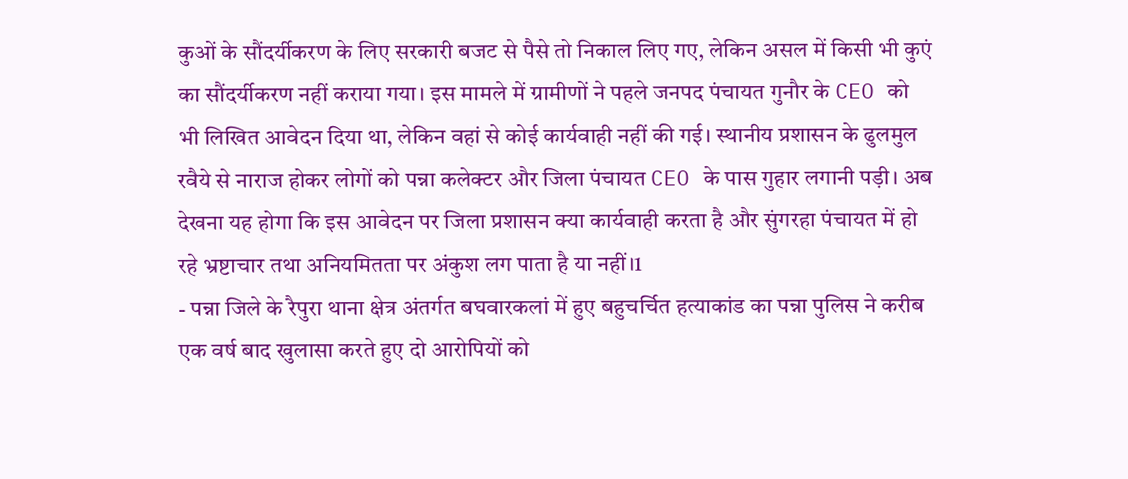कुओं के सौंदर्यीकरण के लिए सरकारी बजट से पैसे तो निकाल लिए गए, लेकिन असल में किसी भी कुएं का सौंदर्यीकरण नहीं कराया गया। इस मामले में ग्रामीणों ने पहले जनपद पंचायत गुनौर के CEO को भी लिखित आवेदन दिया था, लेकिन वहां से कोई कार्यवाही नहीं की गई। स्थानीय प्रशासन के ढुलमुल रवैये से नाराज होकर लोगों को पन्ना कलेक्टर और जिला पंचायत CEO के पास गुहार लगानी पड़ी। अब देखना यह होगा कि इस आवेदन पर जिला प्रशासन क्या कार्यवाही करता है और सुंगरहा पंचायत में हो रहे भ्रष्टाचार तथा अनियमितता पर अंकुश लग पाता है या नहीं।1
- पन्ना जिले के रैपुरा थाना क्षेत्र अंतर्गत बघवारकलां में हुए बहुचर्चित हत्याकांड का पन्ना पुलिस ने करीब एक वर्ष बाद खुलासा करते हुए दो आरोपियों को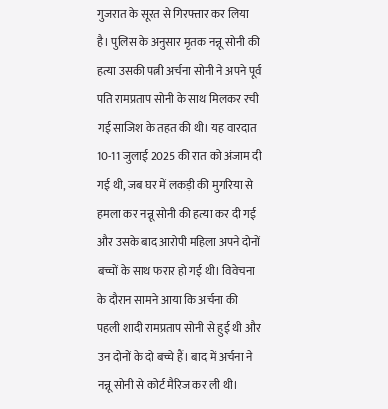गुजरात के सूरत से गिरफ्तार कर लिया है। पुलिस के अनुसार मृतक नन्नू सोनी की हत्या उसकी पत्नी अर्चना सोनी ने अपने पूर्व पति रामप्रताप सोनी के साथ मिलकर रची गई साजिश के तहत की थी। यह वारदात 10-11 जुलाई 2025 की रात को अंजाम दी गई थी, जब घर में लकड़ी की मुगरिया से हमला कर नन्नू सोनी की हत्या कर दी गई और उसके बाद आरोपी महिला अपने दोनों बच्चों के साथ फरार हो गई थी। विवेचना के दौरान सामने आया कि अर्चना की पहली शादी रामप्रताप सोनी से हुई थी और उन दोनों के दो बच्चे हैं। बाद में अर्चना ने नन्नू सोनी से कोर्ट मैरिज कर ली थी।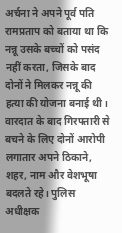अर्चना ने अपने पूर्व पति रामप्रताप को बताया था कि नन्नू उसके बच्चों को पसंद नहीं करता, जिसके बाद दोनों ने मिलकर नन्नू की हत्या की योजना बनाई थी। वारदात के बाद गिरफ्तारी से बचने के लिए दोनों आरोपी लगातार अपने ठिकाने, शहर, नाम और वेशभूषा बदलते रहे। पुलिस अधीक्षक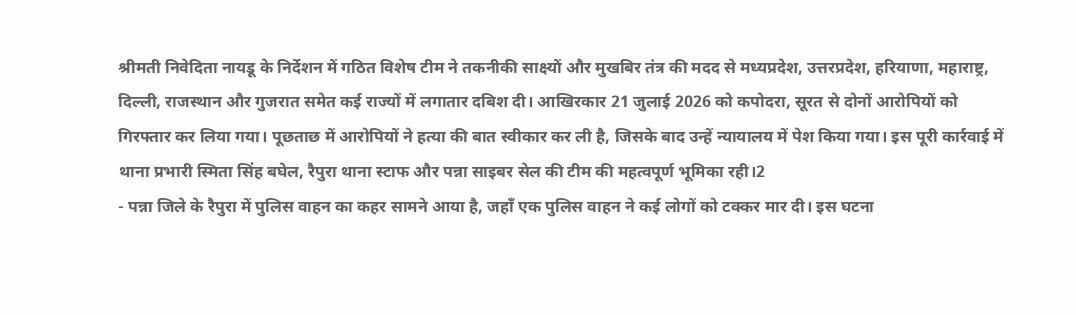श्रीमती निवेदिता नायडू के निर्देशन में गठित विशेष टीम ने तकनीकी साक्ष्यों और मुखबिर तंत्र की मदद से मध्यप्रदेश, उत्तरप्रदेश, हरियाणा, महाराष्ट्र, दिल्ली, राजस्थान और गुजरात समेत कई राज्यों में लगातार दबिश दी। आखिरकार 21 जुलाई 2026 को कपोदरा, सूरत से दोनों आरोपियों को गिरफ्तार कर लिया गया। पूछताछ में आरोपियों ने हत्या की बात स्वीकार कर ली है, जिसके बाद उन्हें न्यायालय में पेश किया गया। इस पूरी कार्रवाई में थाना प्रभारी स्मिता सिंह बघेल, रैपुरा थाना स्टाफ और पन्ना साइबर सेल की टीम की महत्वपूर्ण भूमिका रही।2
- पन्ना जिले के रैपुरा में पुलिस वाहन का कहर सामने आया है, जहाँ एक पुलिस वाहन ने कई लोगों को टक्कर मार दी। इस घटना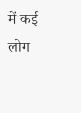में कई लोग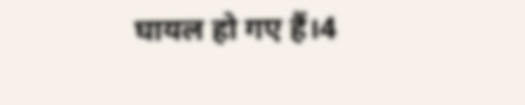घायल हो गए हैं।4